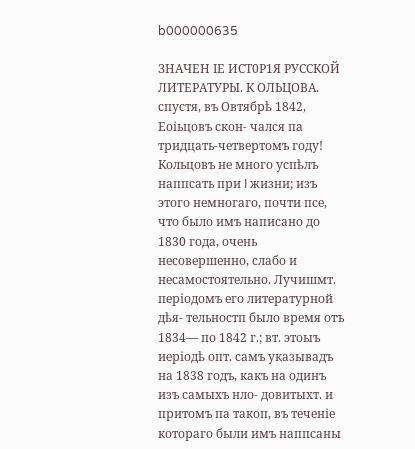b000000635

ЗНАЧЕН ІЕ ИСТ0Р1Я РУССКОЙ ЛИТЕРАТУРЫ. К ОЛЬЦОВА. спустя, въ Овтябрѣ 1842, Еоіьцовъ скон- чался па тридцать-четвертомъ году! Кольцовъ не много успѣлъ наппсать при I жизни; изъ этого немногаго, почти псе, что было имъ написано до 1830 года, очень несовершенно, слабо и несамостоятельно. Лучишмт. періодомъ его литературной дѣя- тельностп было время отъ 1834— по 1842 г.; вт. этоыъ иеріодѣ опт. самъ указывадъ на 1838 годъ, какъ на одинъ изъ самыхъ нло- довитыхт. и притомъ па такоп, въ теченіе котораго были имъ наппсаны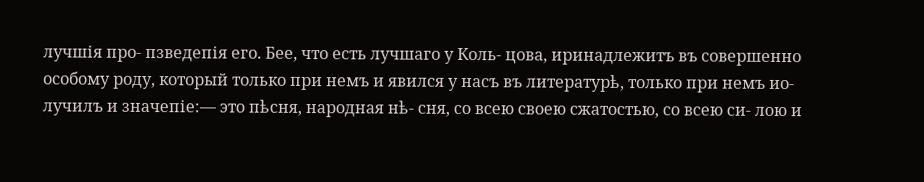лучшія про- пзведепія его. Бее, что есть лучшаго у Коль- цова, иринадлежитъ въ совершенно особому роду, который только при немъ и явился у насъ въ литературѣ, только при немъ ио- лучилъ и значепіе:— это пѣсня, народная нѣ- сня, со всею своею сжатостью, со всею си- лою и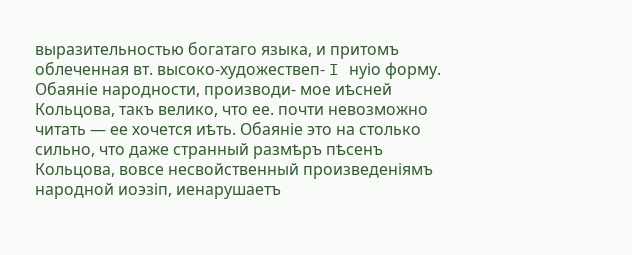выразительностью богатаго языка, и притомъ облеченная вт. высоко-художествеп- I нуіо форму. Обаяніе народности, производи- мое иѣсней Кольцова, такъ велико, что ее. почти невозможно читать — ее хочется иѣть. Обаяніе это на столько сильно, что даже странный размѣръ пѣсенъ Кольцова, вовсе несвойственный произведеніямъ народной иоэзіп, иенарушаетъ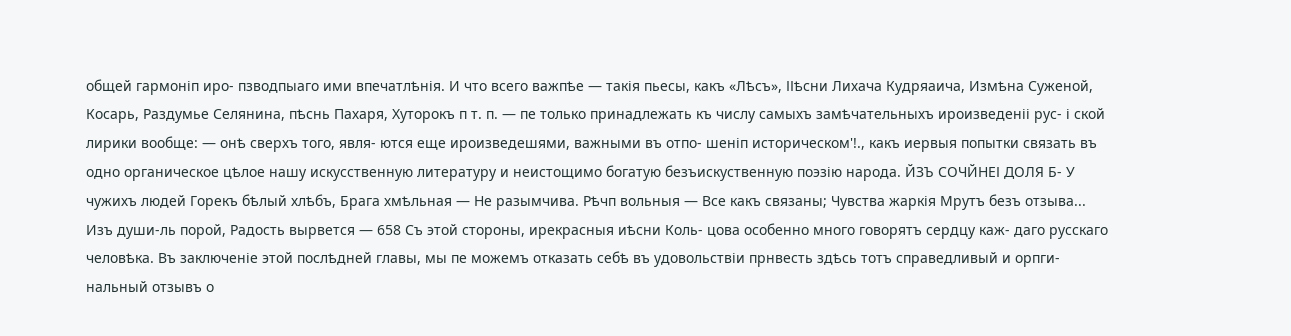общей гармоніп иро- пзводпыаго ими впечатлѣнія. И что всего важпѣе — такія пьесы, какъ «Лѣсъ», ІІѣсни Лихача Кудряаича, Измѣна Суженой, Косарь, Раздумье Селянина, пѣснь Пахаря, Хуторокъ п т. п. — пе только принадлежать къ числу самыхъ замѣчательныхъ ироизведеніі рус- і ской лирики вообще: — онѣ сверхъ того, явля- ются еще ироизведешями, важными въ отпо- шеніп историческом'!., какъ иервыя попытки связать въ одно органическое цѣлое нашу искусственную литературу и неистощимо богатую безъискуственную поэзію народа. ЙЗЪ СОЧЙНЕІ ДОЛЯ Б- У чужихъ людей Горекъ бѣлый хлѣбъ, Брага хмѣльная — Не разымчива. Рѣчп вольныя — Все какъ связаны; Чувства жаркія Мрутъ безъ отзыва... Изъ души-ль порой, Радость вырвется — 658 Съ этой стороны, ирекрасныя иѣсни Коль- цова особенно много говорятъ сердцу каж- даго русскаго человѣка. Въ заключеніе этой послѣдней главы, мы пе можемъ отказать себѣ въ удовольствіи прнвесть здѣсь тотъ справедливый и орпги- нальный отзывъ о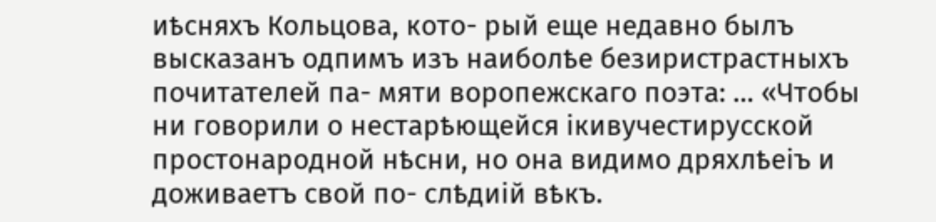иѣсняхъ Кольцова, кото- рый еще недавно былъ высказанъ одпимъ изъ наиболѣе безиристрастныхъ почитателей па- мяти воропежскаго поэта: ... «Чтобы ни говорили о нестарѣющейся ікивучестирусской простонародной нѣсни, но она видимо дряхлѣеіъ и доживаетъ свой по- слѣдиій вѣкъ.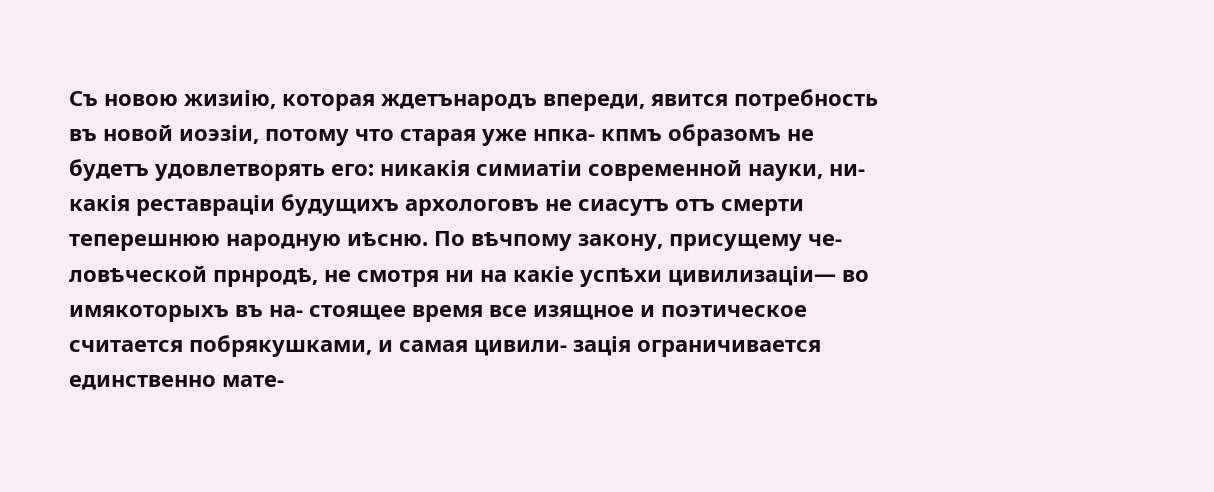Съ новою жизиію, которая ждетънародъ впереди, явится потребность въ новой иоэзіи, потому что старая уже нпка- кпмъ образомъ не будетъ удовлетворять его: никакія симиатіи современной науки, ни- какія реставраціи будущихъ архологовъ не сиасутъ отъ смерти теперешнюю народную иѣсню. По вѣчпому закону, присущему че- ловѣческой прнродѣ, не смотря ни на какіе успѣхи цивилизаціи— во имякоторыхъ въ на- стоящее время все изящное и поэтическое считается побрякушками, и самая цивили- зація ограничивается единственно мате-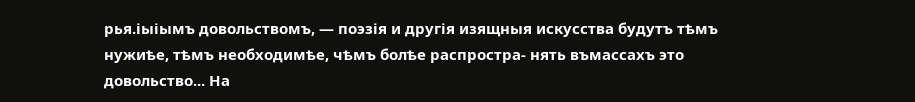рья.іыіымъ довольствомъ, — поэзія и другія изящныя искусства будутъ тѣмъ нужиѣе, тѣмъ необходимѣе, чѣмъ болѣе распростра- нять въмассахъ это довольство... На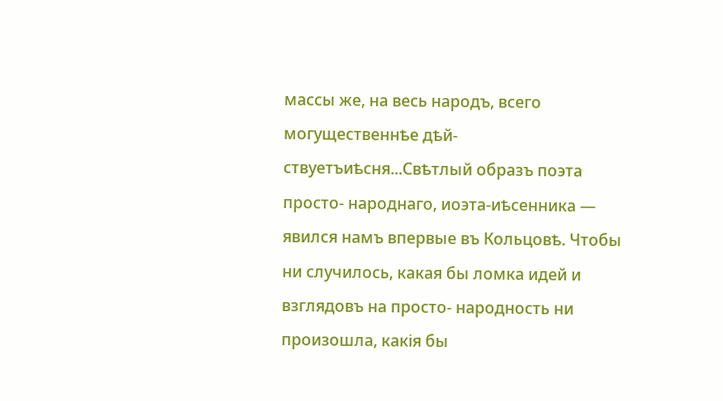массы же, на весь народъ, всего могущественнѣе дѣй- ствуетъиѣсня...Свѣтлый образъ поэта просто- народнаго, иоэта-иѣсенника — явился намъ впервые въ Кольцовѣ. Чтобы ни случилось, какая бы ломка идей и взглядовъ на просто- народность ни произошла, какія бы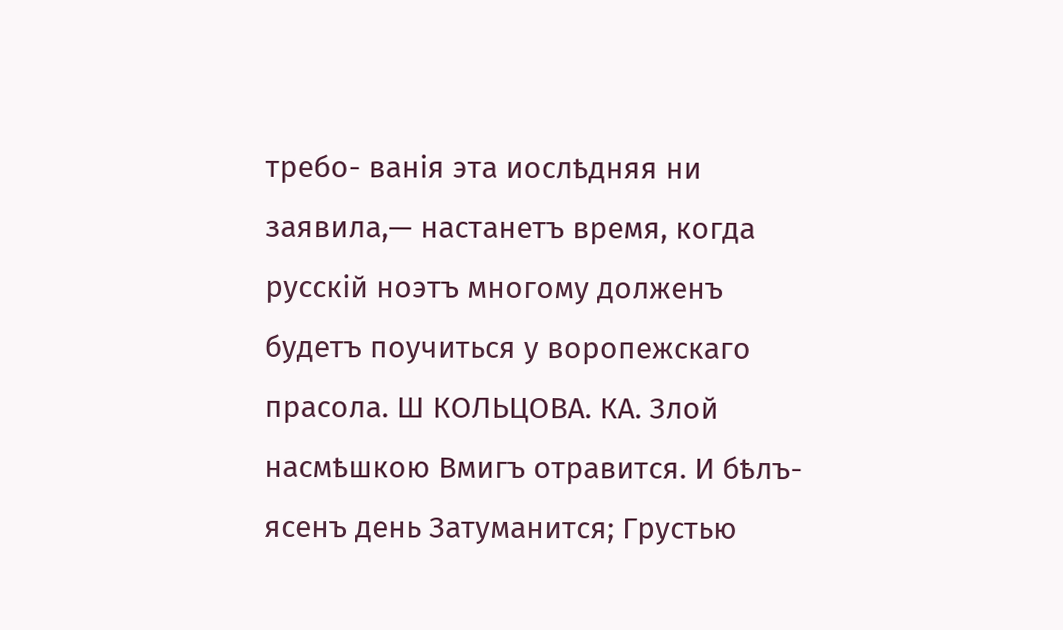требо- ванія эта иослѣдняя ни заявила,— настанетъ время, когда русскій ноэтъ многому долженъ будетъ поучиться у воропежскаго прасола. Ш КОЛЬЦОВА. КА. Злой насмѣшкою Вмигъ отравится. И бѣлъ-ясенъ день Затуманится; Грустью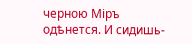черною Міръ одѣнется. И сидишь-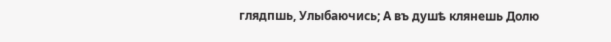глядпшь, Улыбаючись; А въ душѣ клянешь Долю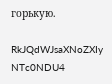горькую.

RkJQdWJsaXNoZXIy NTc0NDU4